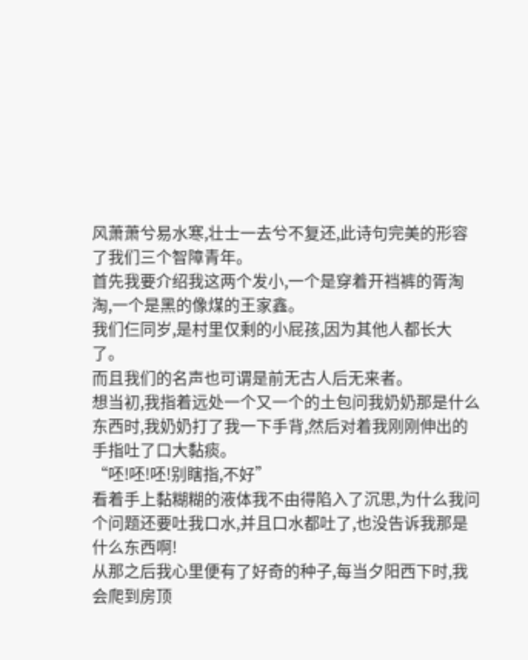风萧萧兮易水寒,壮士一去兮不复还,此诗句完美的形容了我们三个智障青年。
首先我要介绍我这两个发小,一个是穿着开裆裤的胥淘淘,一个是黑的像煤的王家鑫。
我们仨同岁,是村里仅剩的小屁孩,因为其他人都长大了。
而且我们的名声也可谓是前无古人后无来者。
想当初,我指着远处一个又一个的土包问我奶奶那是什么东西时,我奶奶打了我一下手背,然后对着我刚刚伸出的手指吐了口大黏痰。
“呸!呸!呸!别瞎指,不好”
看着手上黏糊糊的液体我不由得陷入了沉思,为什么我问个问题还要吐我口水,并且口水都吐了,也没告诉我那是什么东西啊!
从那之后我心里便有了好奇的种子,每当夕阳西下时,我会爬到房顶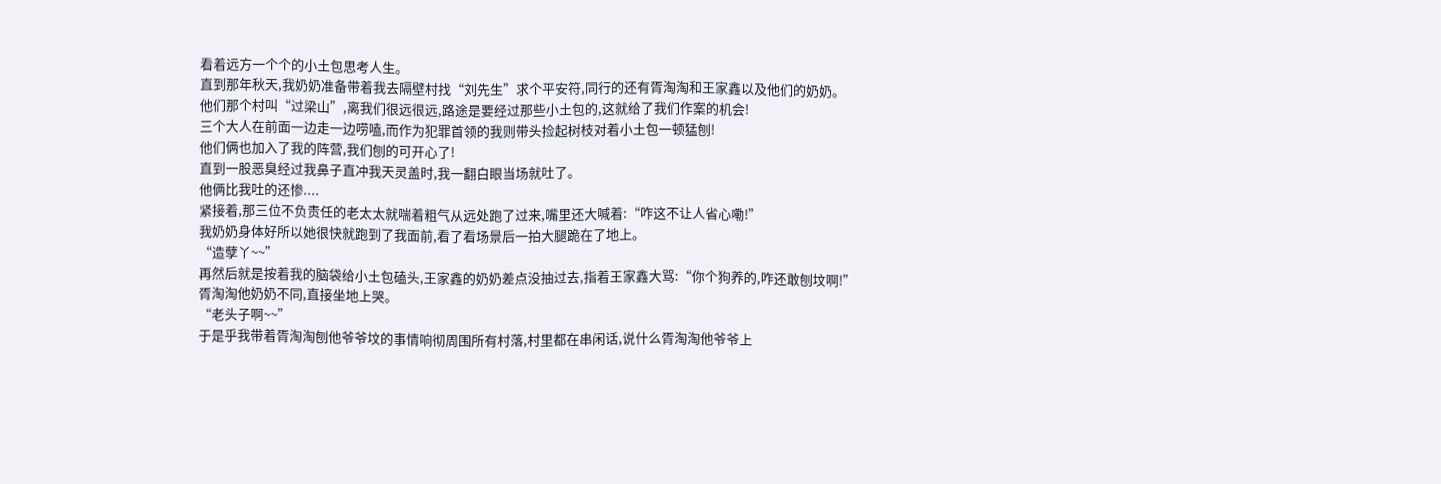看着远方一个个的小土包思考人生。
直到那年秋天,我奶奶准备带着我去隔壁村找“刘先生”求个平安符,同行的还有胥淘淘和王家鑫以及他们的奶奶。
他们那个村叫“过梁山”,离我们很远很远,路途是要经过那些小土包的,这就给了我们作案的机会!
三个大人在前面一边走一边唠嗑,而作为犯罪首领的我则带头捡起树枝对着小土包一顿猛刨!
他们俩也加入了我的阵营,我们刨的可开心了!
直到一股恶臭经过我鼻子直冲我天灵盖时,我一翻白眼当场就吐了。
他俩比我吐的还惨....
紧接着,那三位不负责任的老太太就喘着粗气从远处跑了过来,嘴里还大喊着:“咋这不让人省心嘞!”
我奶奶身体好所以她很快就跑到了我面前,看了看场景后一拍大腿跪在了地上。
“造孽丫~~”
再然后就是按着我的脑袋给小土包磕头,王家鑫的奶奶差点没抽过去,指着王家鑫大骂:“你个狗养的,咋还敢刨坟啊!”
胥淘淘他奶奶不同,直接坐地上哭。
“老头子啊~~”
于是乎我带着胥淘淘刨他爷爷坟的事情响彻周围所有村落,村里都在串闲话,说什么胥淘淘他爷爷上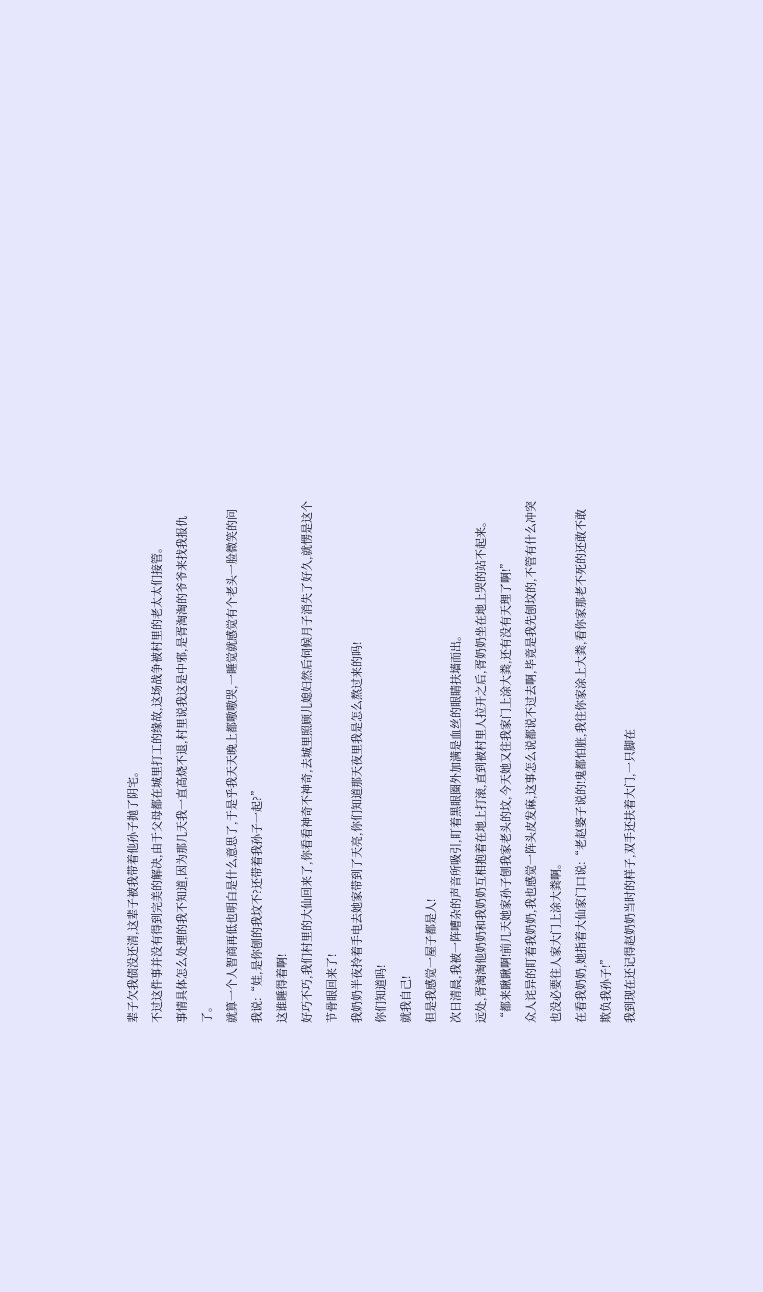辈子欠我债没还清,这辈子被我带着他孙子抛了阴宅。
不过这件事并没有得到完美的解决,由于父母都在城里打工的缘故,这场战争被村里的老太太们接管。
事情具体怎么处理的我不知道,因为那几天我一直高烧不退,村里说我这是中邪,是胥淘淘的爷爷来找我报仇了。
就算一个人智商再低也明白是什么意思了,于是乎我天天晚上都嗷嗷哭,一睡觉就感觉有个老头一脸微笑的问我说:“娃,是你刨的我坟不?还带着我孙子一起?”
这谁睡得着啊!
好巧不巧,我们村里的大仙回来了,你看看神奇不神奇,去城里照顾儿媳妇然后伺候月子消失了好久,就愣是这个节骨眼回来了!
我奶奶半夜拎着手电去她家带到了天亮,你们知道那天夜里我是怎么熬过来的吗!
你们知道吗!
就我自己!
但是我感觉一屋子都是人!
次日清晨,我被一阵嘈杂的声音所吸引,盯着黑眼圈外加满是血丝的眼睛扶墙而出。
远处,胥淘淘他奶奶和我奶奶互相抱着在地上打滚,直到被村里人拉开之后,胥奶奶坐在地上哭的站不起来。
“都来瞅瞅啊!前几天她家孙子刨我家老头的坟,今天她又往我家门上涂大粪,还有没有天理了啊!”
众人诧异的盯着我奶奶,我也感觉一阵头皮发麻,这事怎么说都说不过去啊,毕竟是我先刨坟的,不管有什么冲突也没必要往人家大门上涂大粪啊。
在看我奶奶,她指着大仙家门口说:“老赵婆子说的!鬼都怕脏,我往你家涂上大粪,看你家那老不死的还敢不敢欺负我孙子!”
我到现在还记得赵奶奶当时的样子,双手还扶着大门,一只脚在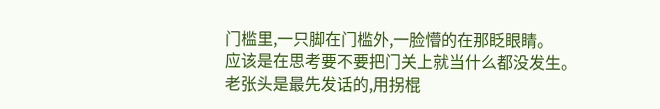门槛里,一只脚在门槛外,一脸懵的在那眨眼睛。
应该是在思考要不要把门关上就当什么都没发生。
老张头是最先发话的,用拐棍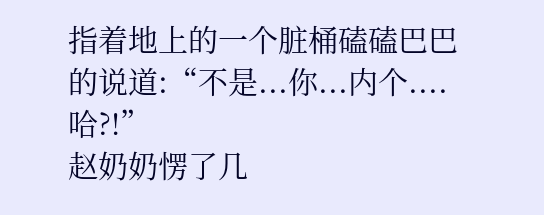指着地上的一个脏桶磕磕巴巴的说道:“不是...你...内个....哈?!”
赵奶奶愣了几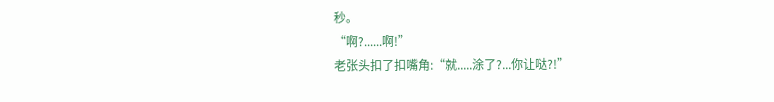秒。
“啊?......啊!”
老张头扣了扣嘴角:“就.....涂了?...你让哒?!”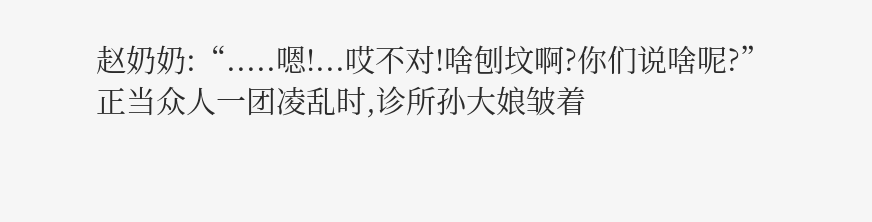赵奶奶:“.....嗯!...哎不对!啥刨坟啊?你们说啥呢?”
正当众人一团凌乱时,诊所孙大娘皱着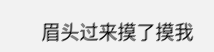眉头过来摸了摸我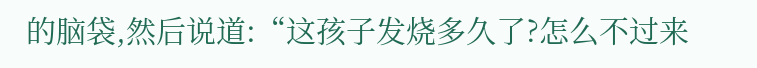的脑袋,然后说道:“这孩子发烧多久了?怎么不过来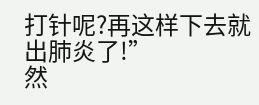打针呢?再这样下去就出肺炎了!”
然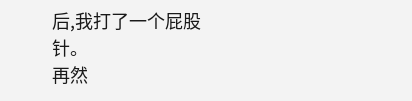后,我打了一个屁股针。
再然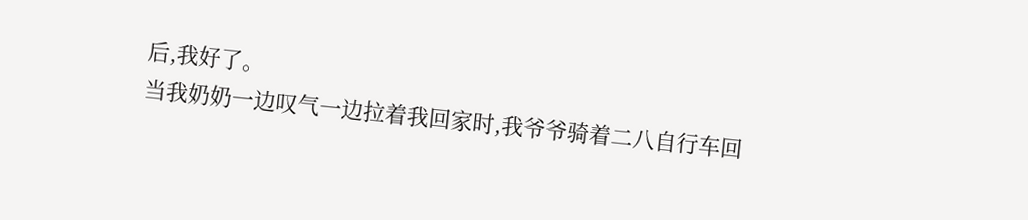后,我好了。
当我奶奶一边叹气一边拉着我回家时,我爷爷骑着二八自行车回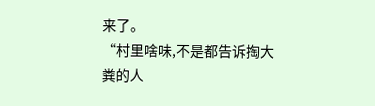来了。
“村里啥味,不是都告诉掏大粪的人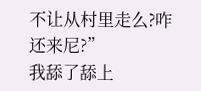不让从村里走么?咋还来尼?”
我舔了舔上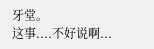牙堂。
这事....不好说啊...